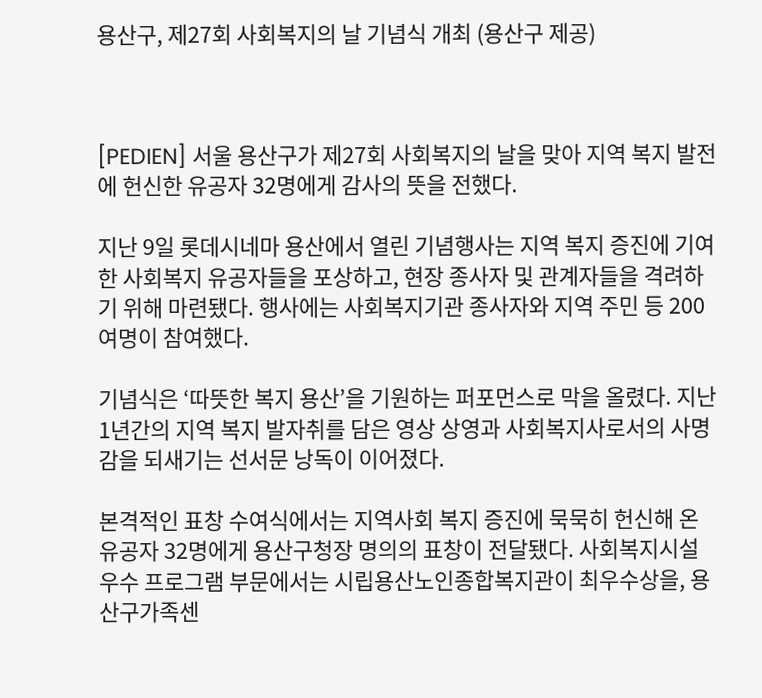용산구, 제27회 사회복지의 날 기념식 개최 (용산구 제공)



[PEDIEN] 서울 용산구가 제27회 사회복지의 날을 맞아 지역 복지 발전에 헌신한 유공자 32명에게 감사의 뜻을 전했다.

지난 9일 롯데시네마 용산에서 열린 기념행사는 지역 복지 증진에 기여한 사회복지 유공자들을 포상하고, 현장 종사자 및 관계자들을 격려하기 위해 마련됐다. 행사에는 사회복지기관 종사자와 지역 주민 등 200여명이 참여했다.

기념식은 ‘따뜻한 복지 용산’을 기원하는 퍼포먼스로 막을 올렸다. 지난 1년간의 지역 복지 발자취를 담은 영상 상영과 사회복지사로서의 사명감을 되새기는 선서문 낭독이 이어졌다.

본격적인 표창 수여식에서는 지역사회 복지 증진에 묵묵히 헌신해 온 유공자 32명에게 용산구청장 명의의 표창이 전달됐다. 사회복지시설 우수 프로그램 부문에서는 시립용산노인종합복지관이 최우수상을, 용산구가족센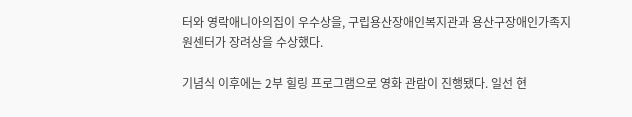터와 영락애니아의집이 우수상을, 구립용산장애인복지관과 용산구장애인가족지원센터가 장려상을 수상했다.

기념식 이후에는 2부 힐링 프로그램으로 영화 관람이 진행됐다. 일선 현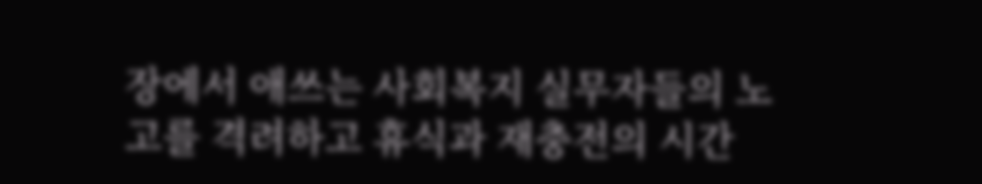장에서 애쓰는 사회복지 실무자들의 노고를 격려하고 휴식과 재충전의 시간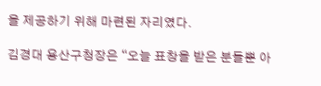을 제공하기 위해 마련된 자리였다.

김경대 용산구청장은 “오늘 표창을 받은 분들뿐 아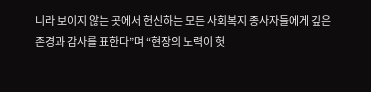니라 보이지 않는 곳에서 헌신하는 모든 사회복지 종사자들에게 깊은 존경과 감사를 표한다”며 “현장의 노력이 헛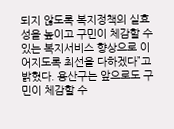되지 않도록 복지정책의 실효성을 높이고 구민이 체감할 수 있는 복지서비스 향상으로 이어지도록 최선을 다하겠다”고 밝혔다. 용산구는 앞으로도 구민이 체감할 수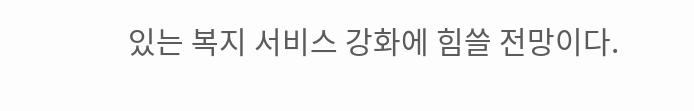있는 복지 서비스 강화에 힘쓸 전망이다.